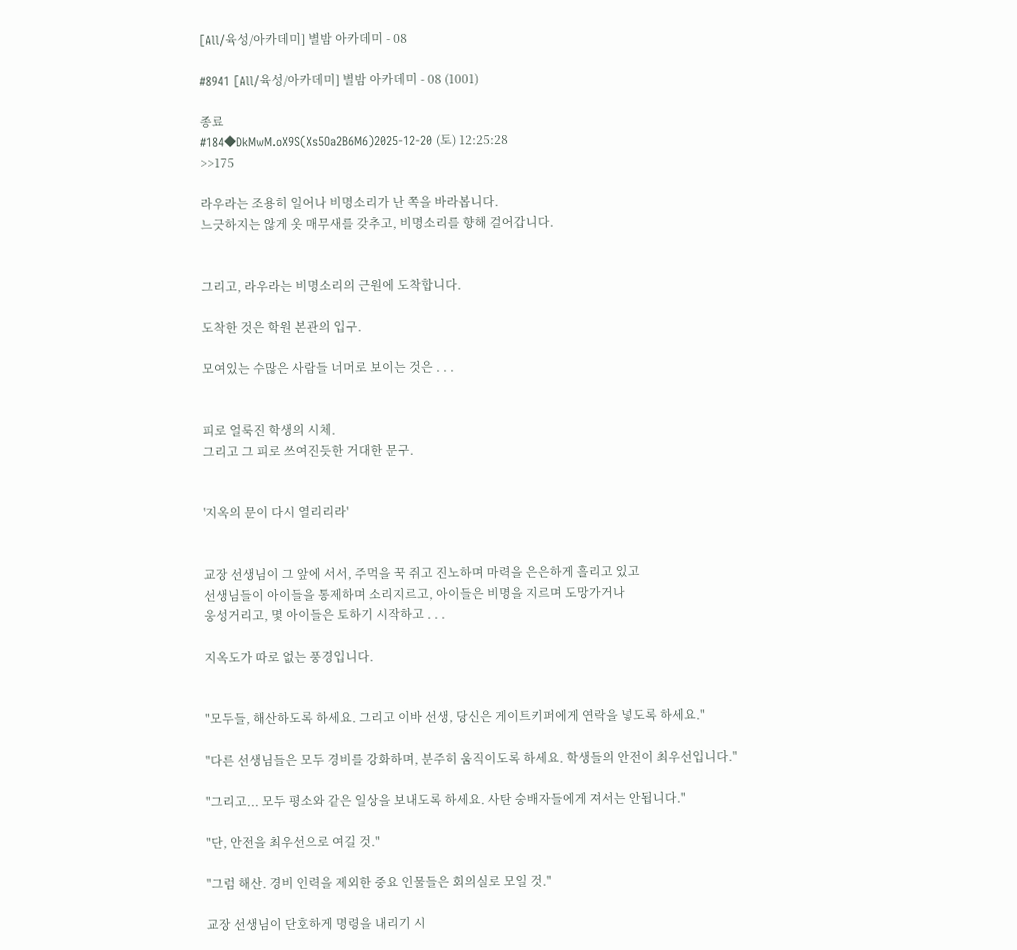[All/육성/아카데미] 별밤 아카데미 - 08

#8941 [All/육성/아카데미] 별밤 아카데미 - 08 (1001)

종료
#184◆DkMwM.oX9S(Xs5Oa2B6M6)2025-12-20 (토) 12:25:28
>>175

라우라는 조용히 일어나 비명소리가 난 쪽을 바라봅니다.
느긋하지는 않게 옷 매무새를 갖추고, 비명소리를 향해 걸어갑니다.


그리고, 라우라는 비명소리의 근원에 도착합니다.

도착한 것은 학원 본관의 입구.

모여있는 수많은 사람들 너머로 보이는 것은 . . .


피로 얼룩진 학생의 시체.
그리고 그 피로 쓰여진듯한 거대한 문구.


'지옥의 문이 다시 열리리라'


교장 선생님이 그 앞에 서서, 주먹을 꾹 쥐고 진노하며 마력을 은은하게 흘리고 있고
선생님들이 아이들을 통제하며 소리지르고, 아이들은 비명을 지르며 도망가거나
웅성거리고, 몇 아이들은 토하기 시작하고 . . .

지옥도가 따로 없는 풍경입니다.


"모두들, 해산하도록 하세요. 그리고 이바 선생, 당신은 게이트키퍼에게 연락을 넣도록 하세요."

"다른 선생님들은 모두 경비를 강화하며, 분주히 움직이도록 하세요. 학생들의 안전이 최우선입니다."

"그리고... 모두 평소와 같은 일상을 보내도록 하세요. 사탄 숭배자들에게 져서는 안됩니다."

"단, 안전을 최우선으로 여길 것."

"그럼 해산. 경비 인력을 제외한 중요 인물들은 회의실로 모일 것."

교장 선생님이 단호하게 명령을 내리기 시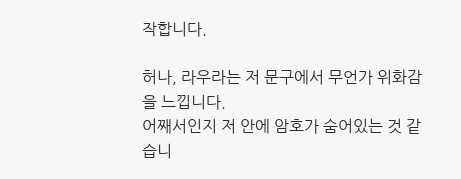작합니다.

허나, 라우라는 저 문구에서 무언가 위화감을 느낍니다.
어째서인지 저 안에 암호가 숨어있는 것 같습니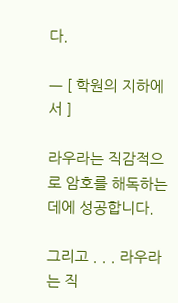다.

ㅡ [ 학원의 지하에서 ]

라우라는 직감적으로 암호를 해독하는데에 성공합니다.

그리고 . . . 라우라는 직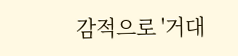감적으로 '거대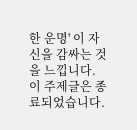한 운명' 이 자신을 감싸는 것을 느낍니다.
이 주제글은 종료되었습니다.